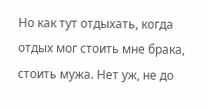Но как тут отдыхать, когда отдых мог стоить мне брака, стоить мужа. Нет уж, не до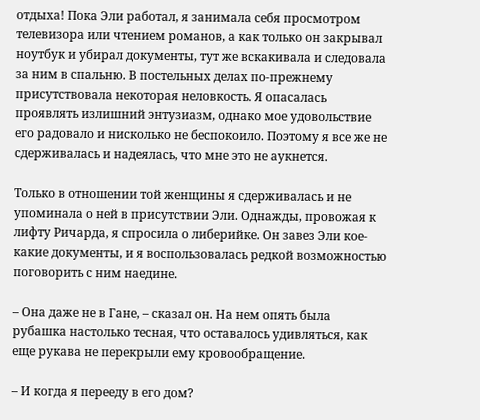отдыха! Пока Эли работал, я занимала себя просмотром телевизора или чтением романов, а как только он закрывал ноутбук и убирал документы, тут же вскакивала и следовала за ним в спальню. В постельных делах по-прежнему присутствовала некоторая неловкость. Я опасалась проявлять излишний энтузиазм, однако мое удовольствие его радовало и нисколько не беспокоило. Поэтому я все же не сдерживалась и надеялась, что мне это не аукнется.

Только в отношении той женщины я сдерживалась и не упоминала о ней в присутствии Эли. Однажды, провожая к лифту Ричарда, я спросила о либерийке. Он завез Эли кое-какие документы, и я воспользовалась редкой возможностью поговорить с ним наедине.

– Она даже не в Гане, – сказал он. На нем опять была рубашка настолько тесная, что оставалось удивляться, как еще рукава не перекрыли ему кровообращение.

– И когда я перееду в его дом?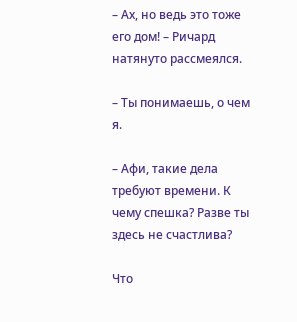– Ах, но ведь это тоже его дом! – Ричард натянуто рассмеялся.

– Ты понимаешь, о чем я.

– Афи, такие дела требуют времени. К чему спешка? Разве ты здесь не счастлива?

Что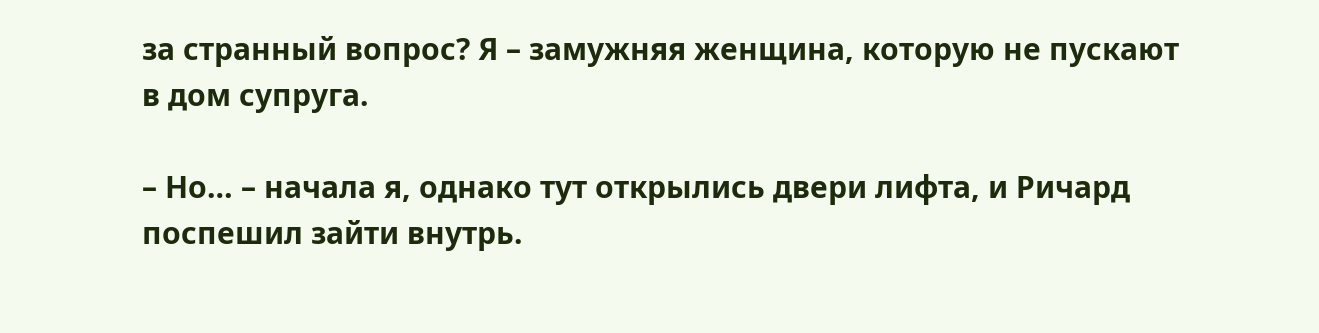за странный вопрос? Я – замужняя женщина, которую не пускают в дом супруга.

– Но… – начала я, однако тут открылись двери лифта, и Ричард поспешил зайти внутрь.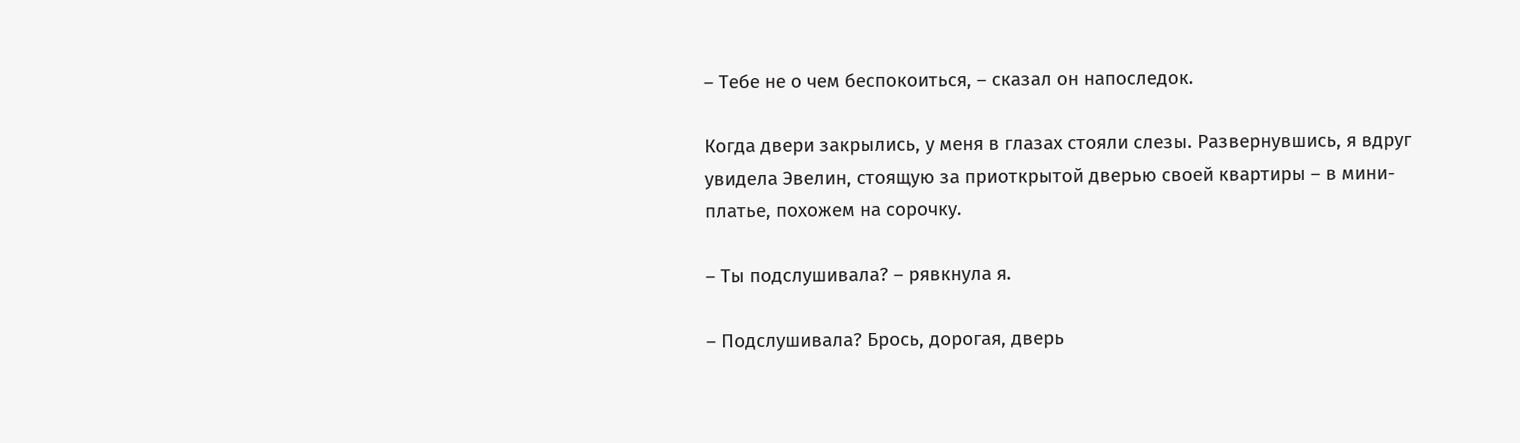– Тебе не о чем беспокоиться, – сказал он напоследок.

Когда двери закрылись, у меня в глазах стояли слезы. Развернувшись, я вдруг увидела Эвелин, стоящую за приоткрытой дверью своей квартиры – в мини-платье, похожем на сорочку.

– Ты подслушивала? – рявкнула я.

– Подслушивала? Брось, дорогая, дверь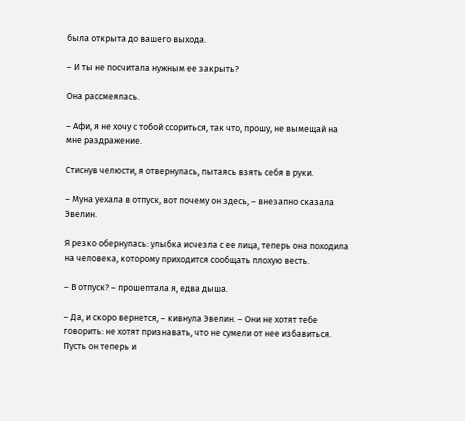была открыта до вашего выхода.

– И ты не посчитала нужным ее закрыть?

Она рассмеялась.

– Афи, я не хочу с тобой ссориться, так что, прошу, не вымещай на мне раздражение.

Стиснув челюсти, я отвернулась, пытаясь взять себя в руки.

– Муна уехала в отпуск, вот почему он здесь, – внезапно сказала Эвелин.

Я резко обернулась: улыбка исчезла с ее лица, теперь она походила на человека, которому приходится сообщать плохую весть.

– В отпуск? – прошептала я, едва дыша.

– Да, и скоро вернется, – кивнула Эвелин. – Они не хотят тебе говорить: не хотят признавать, что не сумели от нее избавиться. Пусть он теперь и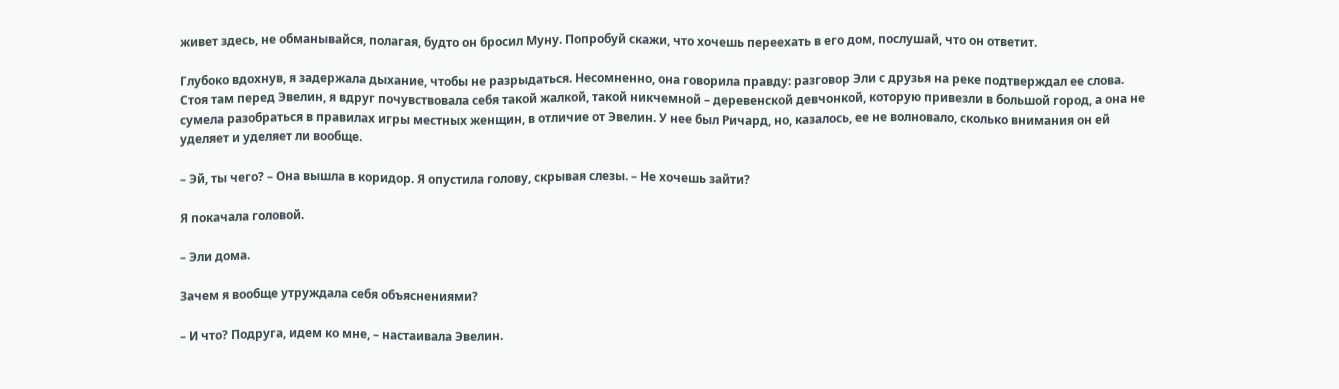живет здесь, не обманывайся, полагая, будто он бросил Муну. Попробуй скажи, что хочешь переехать в его дом, послушай, что он ответит.

Глубоко вдохнув, я задержала дыхание, чтобы не разрыдаться. Несомненно, она говорила правду: разговор Эли с друзья на реке подтверждал ее слова. Стоя там перед Эвелин, я вдруг почувствовала себя такой жалкой, такой никчемной – деревенской девчонкой, которую привезли в большой город, а она не сумела разобраться в правилах игры местных женщин, в отличие от Эвелин. У нее был Ричард, но, казалось, ее не волновало, сколько внимания он ей уделяет и уделяет ли вообще.

– Эй, ты чего? – Она вышла в коридор. Я опустила голову, скрывая слезы. – Не хочешь зайти?

Я покачала головой.

– Эли дома.

Зачем я вообще утруждала себя объяснениями?

– И что? Подруга, идем ко мне, – настаивала Эвелин.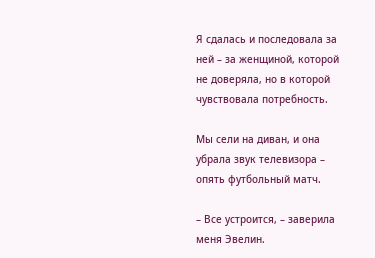Я сдалась и последовала за ней – за женщиной, которой не доверяла, но в которой чувствовала потребность.

Мы сели на диван, и она убрала звук телевизора – опять футбольный матч.

– Все устроится, – заверила меня Эвелин.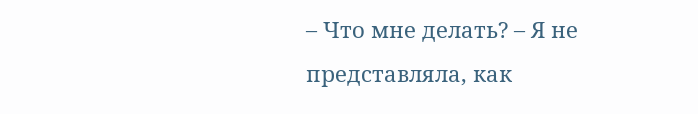– Что мне делать? – Я не представляла, как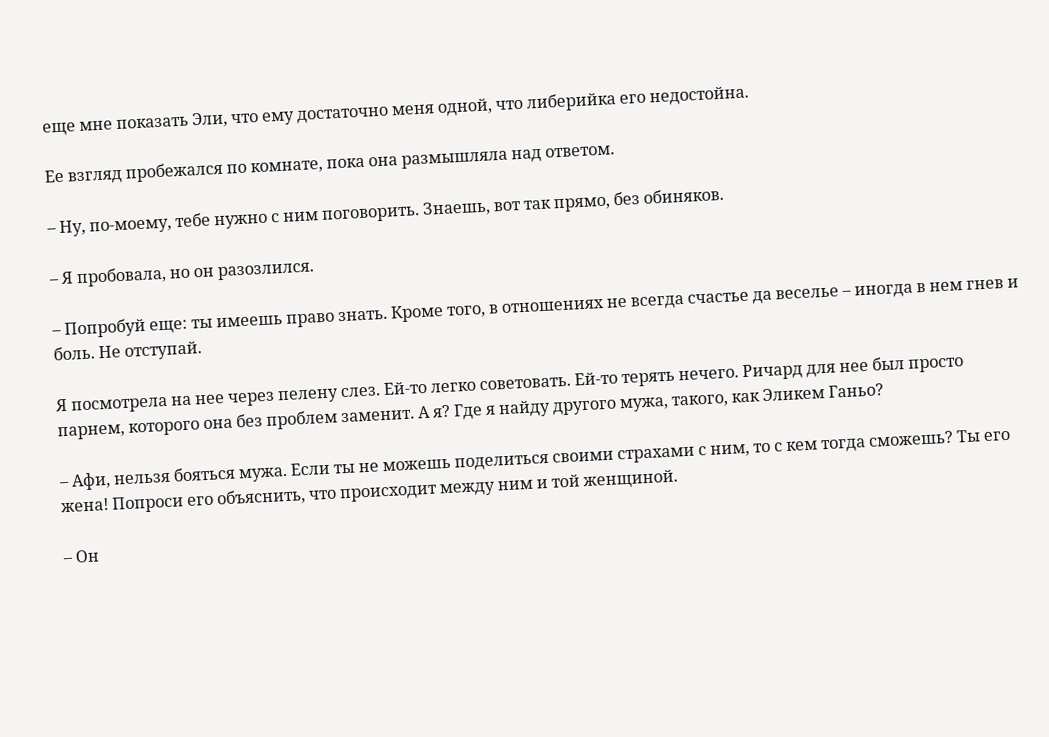еще мне показать Эли, что ему достаточно меня одной, что либерийка его недостойна.

Ее взгляд пробежался по комнате, пока она размышляла над ответом.

– Ну, по-моему, тебе нужно с ним поговорить. Знаешь, вот так прямо, без обиняков.

– Я пробовала, но он разозлился.

– Попробуй еще: ты имеешь право знать. Кроме того, в отношениях не всегда счастье да веселье – иногда в нем гнев и боль. Не отступай.

Я посмотрела на нее через пелену слез. Ей-то легко советовать. Ей-то терять нечего. Ричард для нее был просто парнем, которого она без проблем заменит. А я? Где я найду другого мужа, такого, как Эликем Ганьо?

– Афи, нельзя бояться мужа. Если ты не можешь поделиться своими страхами с ним, то с кем тогда сможешь? Ты его жена! Попроси его объяснить, что происходит между ним и той женщиной.

– Он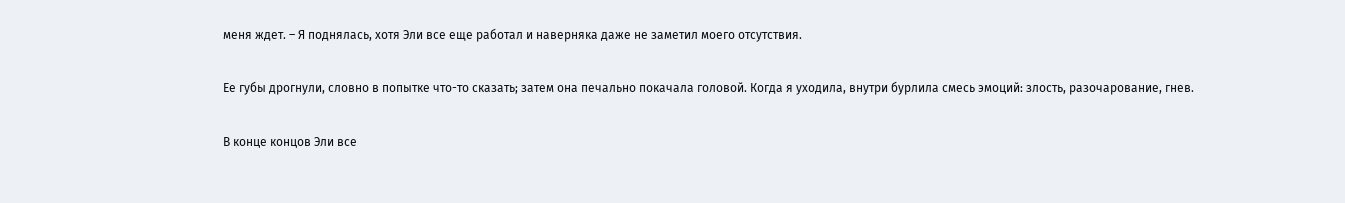меня ждет. – Я поднялась, хотя Эли все еще работал и наверняка даже не заметил моего отсутствия.

Ее губы дрогнули, словно в попытке что-то сказать; затем она печально покачала головой. Когда я уходила, внутри бурлила смесь эмоций: злость, разочарование, гнев.

В конце концов Эли все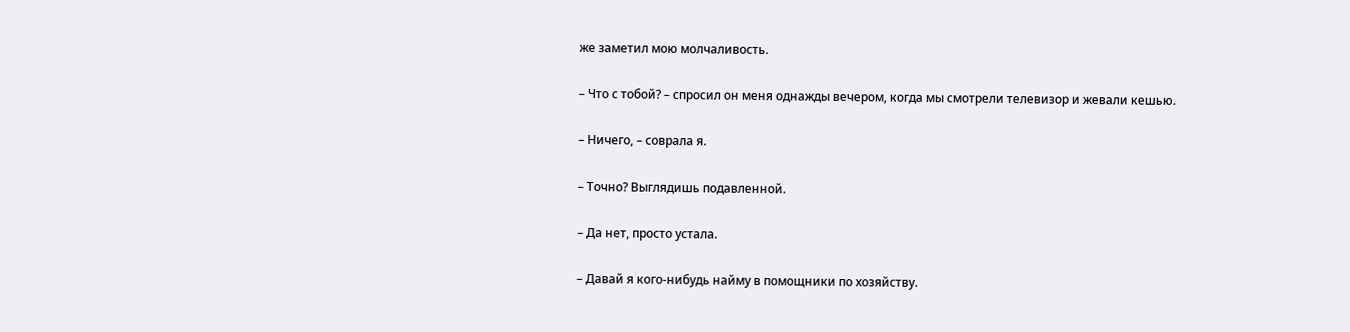же заметил мою молчаливость.

– Что с тобой? – спросил он меня однажды вечером, когда мы смотрели телевизор и жевали кешью.

– Ничего, – соврала я.

– Точно? Выглядишь подавленной.

– Да нет, просто устала.

– Давай я кого-нибудь найму в помощники по хозяйству.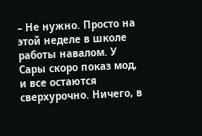– Не нужно. Просто на этой неделе в школе работы навалом. У Сары скоро показ мод, и все остаются сверхурочно. Ничего, в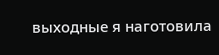выходные я наготовила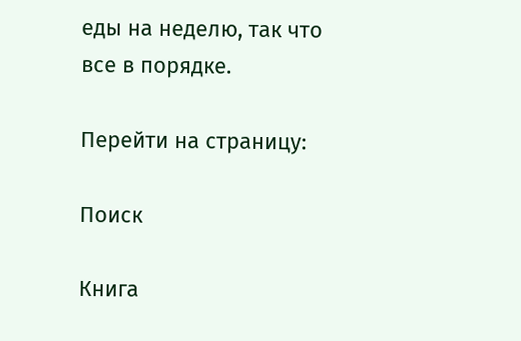еды на неделю, так что все в порядке.

Перейти на страницу:

Поиск

Книга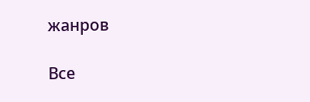жанров

Все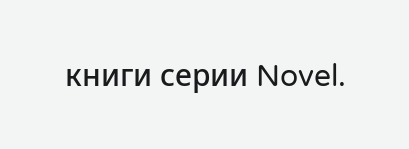книги серии Novel.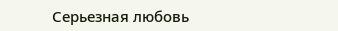Серьезная любовь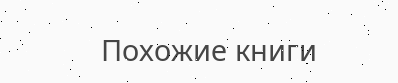Похожие книги